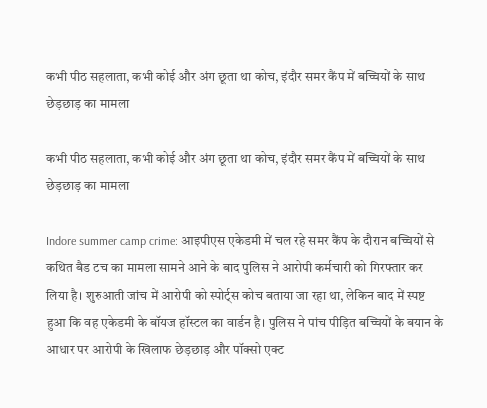कभी पीठ सहलाता, कभी कोई और अंग छूता था कोच, इंदौर समर कैंप में बच्चियों के साथ छेड़छाड़ का मामला

कभी पीठ सहलाता, कभी कोई और अंग छूता था कोच, इंदौर समर कैंप में बच्चियों के साथ छेड़छाड़ का मामला

Indore summer camp crime: आइपीएस एकेडमी में चल रहे समर कैंप के दौरान बच्चियों से कथित बैड टच का मामला सामने आने के बाद पुलिस ने आरोपी कर्मचारी को गिरफ्तार कर लिया है। शुरुआती जांच में आरोपी को स्पोर्ट्स कोच बताया जा रहा था, लेकिन बाद में स्पष्ट हुआ कि वह एकेडमी के बॉयज हॉस्टल का वार्डन है। पुलिस ने पांच पीड़ित बच्चियों के बयान के आधार पर आरोपी के खिलाफ छेड़छाड़ और पॉक्सो एक्ट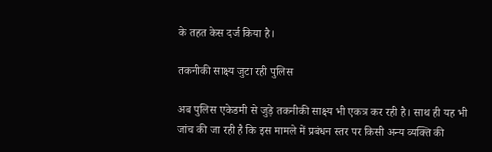के तहत केस दर्ज किया है।

तकनीकी साक्ष्य जुटा रही पुलिस

अब पुलिस एकेडमी से जुड़े तकनीकी साक्ष्य भी एकत्र कर रही है। साथ ही यह भी जांच की जा रही है कि इस मामले में प्रबंधन स्तर पर किसी अन्य व्यक्ति की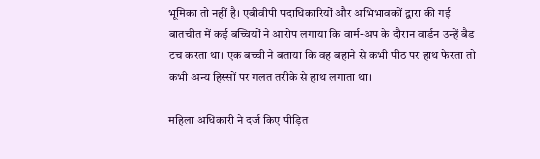भूमिका तो नहीं है। एबीवीपी पदाधिकारियों और अभिभावकों द्वारा की गई बातचीत में कई बच्चियों ने आरोप लगाया कि वार्म-अप के दौरान वार्डन उन्हें बैड टच करता था। एक बच्ची ने बताया कि वह बहाने से कभी पीठ पर हाथ फेरता तो कभी अन्य हिस्सों पर गलत तरीके से हाथ लगाता था।

महिला अधिकारी ने दर्ज किए पीड़ित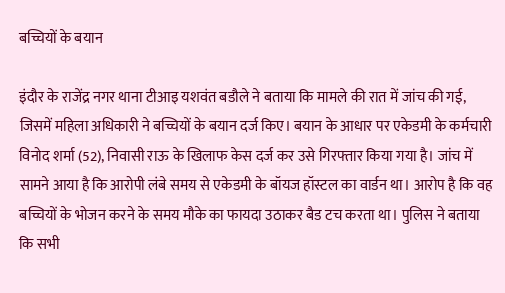बच्चियों के बयान

इंदौर के राजेंद्र नगर थाना टीआइ यशवंत बडौले ने बताया कि मामले की रात में जांच की गई, जिसमें महिला अधिकारी ने बच्चियों के बयान दर्ज किए। बयान के आधार पर एकेडमी के कर्मचारी विनोद शर्मा (52), निवासी राऊ के खिलाफ केस दर्ज कर उसे गिरफ्तार किया गया है। जांच में सामने आया है कि आरोपी लंबे समय से एकेडमी के बॉयज हॉस्टल का वार्डन था। आरोप है कि वह बच्चियों के भोजन करने के समय मौके का फायदा उठाकर बैड टच करता था। पुलिस ने बताया कि सभी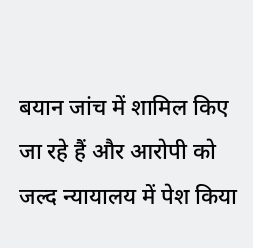बयान जांच में शामिल किए जा रहे हैं और आरोपी को जल्द न्यायालय में पेश किया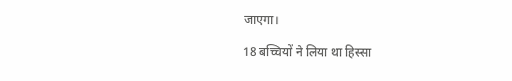जाएगा।

18 बच्चियों ने लिया था हिस्सा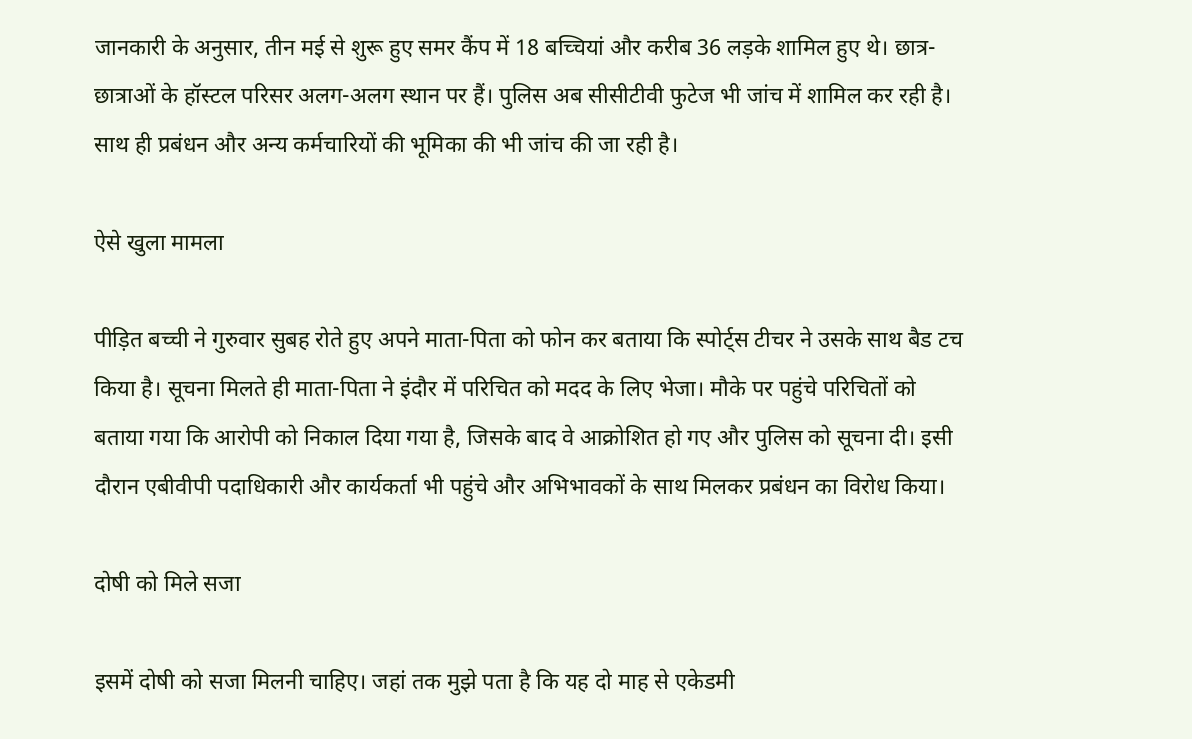जानकारी के अनुसार, तीन मई से शुरू हुए समर कैंप में 18 बच्चियां और करीब 36 लड़के शामिल हुए थे। छात्र-छात्राओं के हॉस्टल परिसर अलग-अलग स्थान पर हैं। पुलिस अब सीसीटीवी फुटेज भी जांच में शामिल कर रही है। साथ ही प्रबंधन और अन्य कर्मचारियों की भूमिका की भी जांच की जा रही है।

ऐसे खुला मामला

पीड़ित बच्ची ने गुरुवार सुबह रोते हुए अपने माता-पिता को फोन कर बताया कि स्पोर्ट्स टीचर ने उसके साथ बैड टच किया है। सूचना मिलते ही माता-पिता ने इंदौर में परिचित को मदद के लिए भेजा। मौके पर पहुंचे परिचितों को बताया गया कि आरोपी को निकाल दिया गया है, जिसके बाद वे आक्रोशित हो गए और पुलिस को सूचना दी। इसी दौरान एबीवीपी पदाधिकारी और कार्यकर्ता भी पहुंचे और अभिभावकों के साथ मिलकर प्रबंधन का विरोध किया।

दोषी को मिले सजा

इसमें दोषी को सजा मिलनी चाहिए। जहां तक मुझे पता है कि यह दो माह से एकेडमी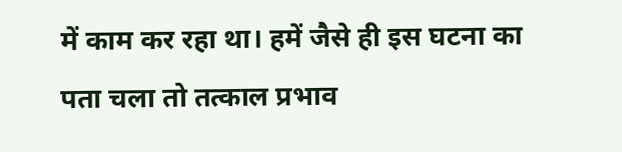में काम कर रहा था। हमें जैसे ही इस घटना का पता चला तो तत्काल प्रभाव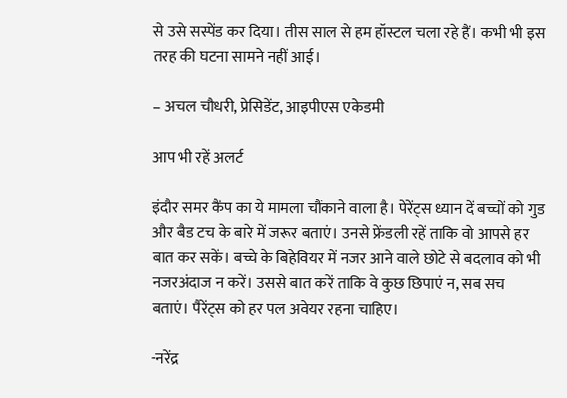से उसे सस्पेंड कर दिया। तीस साल से हम हॉस्टल चला रहे हैं। कभी भी इस तरह की घटना सामने नहीं आई।

– अचल चौधरी, प्रेसिडेंट, आइपीएस एकेडमी

आप भी रहें अलर्ट

इंदौर समर कैंप का ये मामला चौंकाने वाला है। पेरेंट्स ध्यान दें बच्चों को गुड और बैड टच के बारे में जरूर बताएं। उनसे फ्रेंडली रहें ताकि वो आपसे हर बात कर सकें। बच्चे के बिहेवियर में नजर आने वाले छोटे से बदलाव को भी नजरअंदाज न करें। उससे बात करें ताकि वे कुछ छिपाएं न, सब सच बताएं। पैरेंट्स को हर पल अवेयर रहना चाहिए।

-नरेंद्र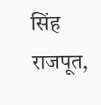सिंह राजपूत,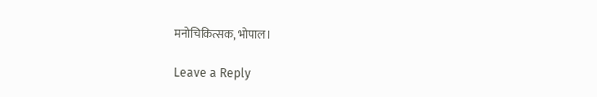मनोचिकित्सक, भोपाल।

Leave a Reply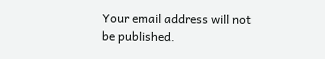Your email address will not be published.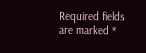Required fields are marked *